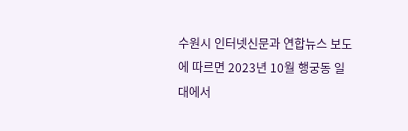수원시 인터넷신문과 연합뉴스 보도에 따르면 2023년 10월 행궁동 일대에서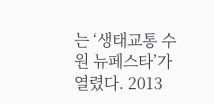는 ‘생태교통 수원 뉴페스타’가 열렸다. 2013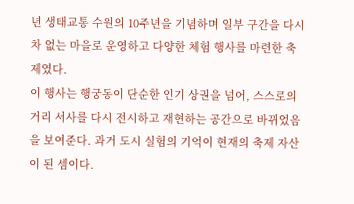년 생태교통 수원의 10주년을 기념하며 일부 구간을 다시 차 없는 마을로 운영하고 다양한 체험 행사를 마련한 축제였다.
이 행사는 행궁동이 단순한 인기 상권을 넘어, 스스로의 거리 서사를 다시 전시하고 재현하는 공간으로 바뀌었음을 보여준다. 과거 도시 실험의 기억이 현재의 축제 자산이 된 셈이다.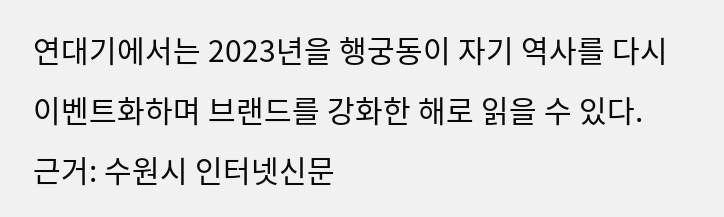연대기에서는 2023년을 행궁동이 자기 역사를 다시 이벤트화하며 브랜드를 강화한 해로 읽을 수 있다.
근거: 수원시 인터넷신문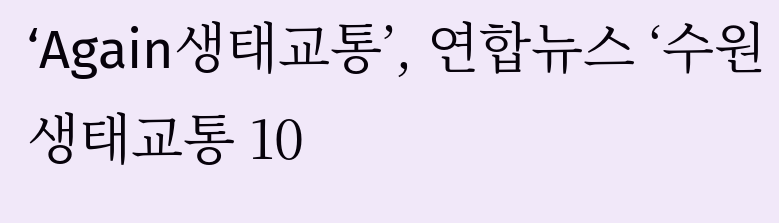‘Again생태교통’, 연합뉴스 ‘수원 생태교통 10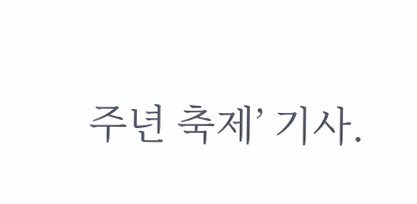주년 축제’ 기사.